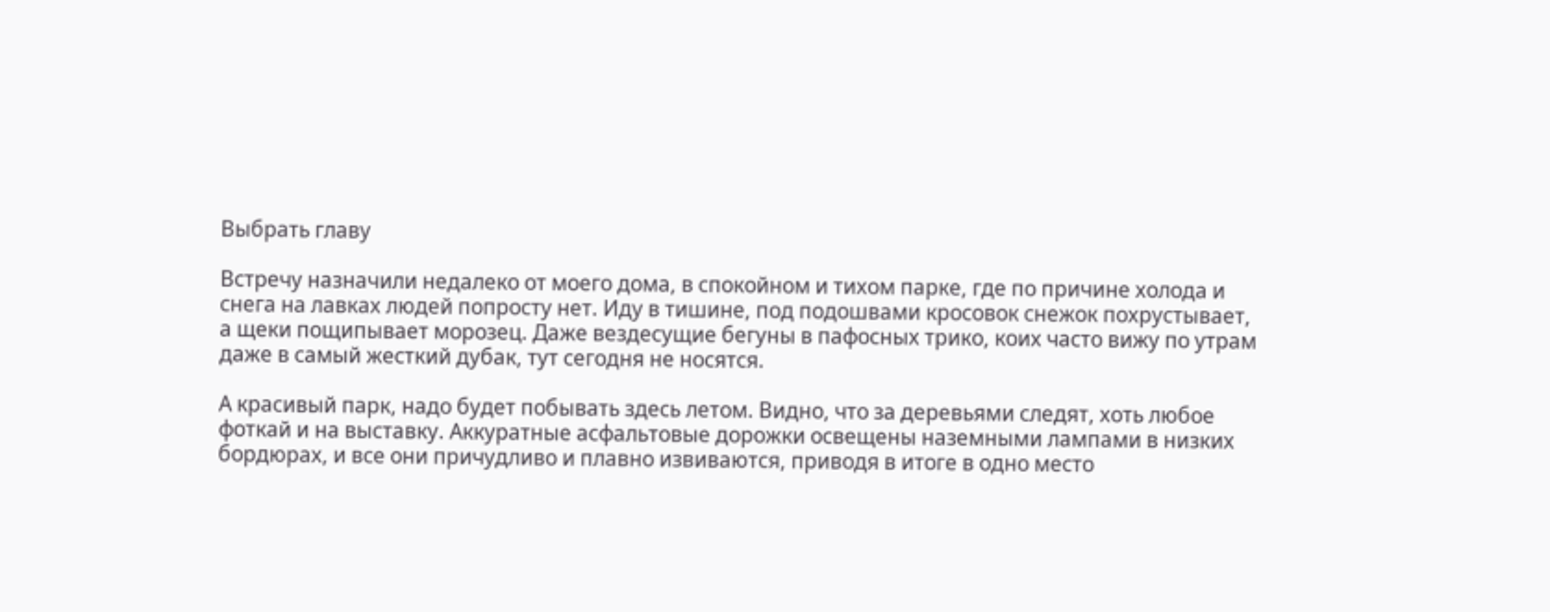Выбрать главу

Встречу назначили недалеко от моего дома, в спокойном и тихом парке, где по причине холода и снега на лавках людей попросту нет. Иду в тишине, под подошвами кросовок снежок похрустывает, а щеки пощипывает морозец. Даже вездесущие бегуны в пафосных трико, коих часто вижу по утрам даже в самый жесткий дубак, тут сегодня не носятся.

А красивый парк, надо будет побывать здесь летом. Видно, что за деревьями следят, хоть любое фоткай и на выставку. Аккуратные асфальтовые дорожки освещены наземными лампами в низких бордюрах, и все они причудливо и плавно извиваются, приводя в итоге в одно место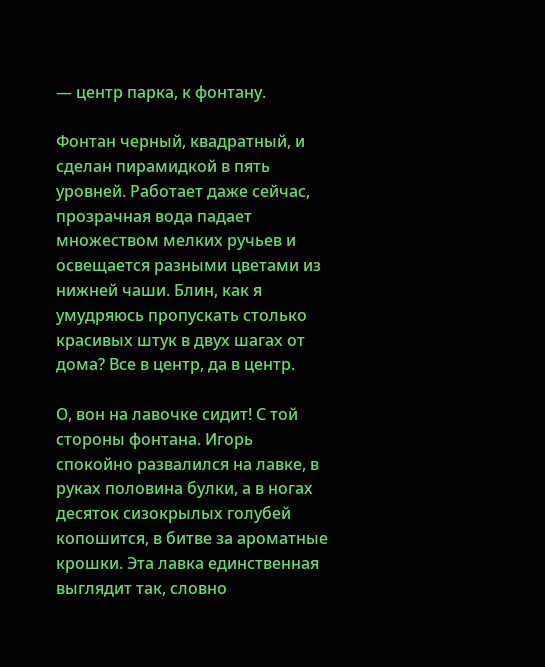— центр парка, к фонтану.

Фонтан черный, квадратный, и сделан пирамидкой в пять уровней. Работает даже сейчас, прозрачная вода падает множеством мелких ручьев и освещается разными цветами из нижней чаши. Блин, как я умудряюсь пропускать столько красивых штук в двух шагах от дома? Все в центр, да в центр.

О, вон на лавочке сидит! С той стороны фонтана. Игорь спокойно развалился на лавке, в руках половина булки, а в ногах десяток сизокрылых голубей копошится, в битве за ароматные крошки. Эта лавка единственная выглядит так, словно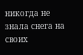никогда не знала снега на своих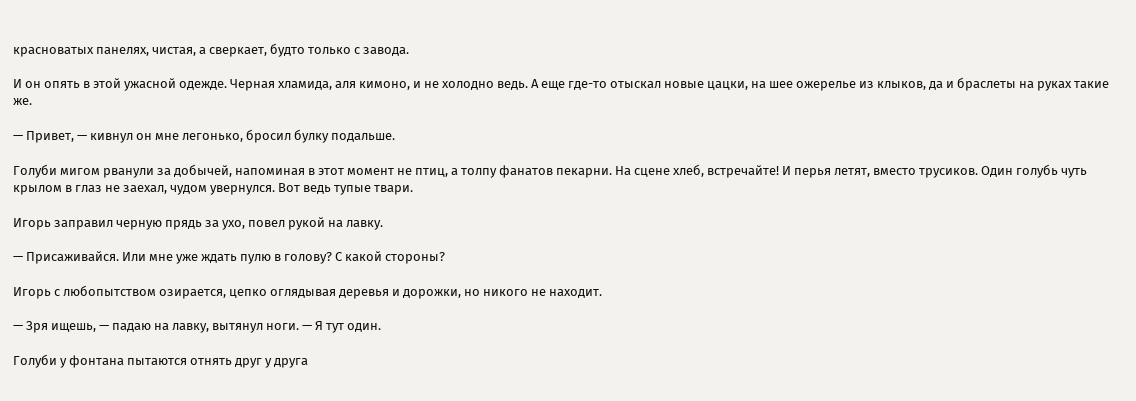красноватых панелях, чистая, а сверкает, будто только с завода.

И он опять в этой ужасной одежде. Черная хламида, аля кимоно, и не холодно ведь. А еще где-то отыскал новые цацки, на шее ожерелье из клыков, да и браслеты на руках такие же.

— Привет, — кивнул он мне легонько, бросил булку подальше.

Голуби мигом рванули за добычей, напоминая в этот момент не птиц, а толпу фанатов пекарни. На сцене хлеб, встречайте! И перья летят, вместо трусиков. Один голубь чуть крылом в глаз не заехал, чудом увернулся. Вот ведь тупые твари.

Игорь заправил черную прядь за ухо, повел рукой на лавку.

— Присаживайся. Или мне уже ждать пулю в голову? С какой стороны?

Игорь с любопытством озирается, цепко оглядывая деревья и дорожки, но никого не находит.

— Зря ищешь, — падаю на лавку, вытянул ноги. — Я тут один.

Голуби у фонтана пытаются отнять друг у друга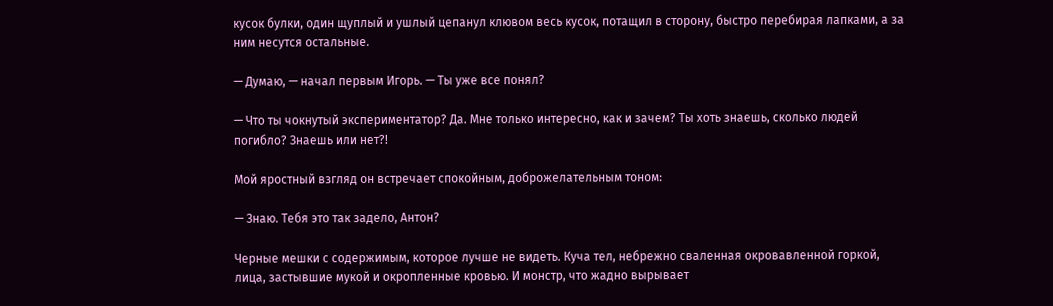кусок булки, один щуплый и ушлый цепанул клювом весь кусок, потащил в сторону, быстро перебирая лапками, а за ним несутся остальные.

— Думаю, — начал первым Игорь. — Ты уже все понял?

— Что ты чокнутый экспериментатор? Да. Мне только интересно, как и зачем? Ты хоть знаешь, сколько людей погибло? Знаешь или нет?!

Мой яростный взгляд он встречает спокойным, доброжелательным тоном:

— Знаю. Тебя это так задело, Антон?

Черные мешки с содержимым, которое лучше не видеть. Куча тел, небрежно сваленная окровавленной горкой, лица, застывшие мукой и окропленные кровью. И монстр, что жадно вырывает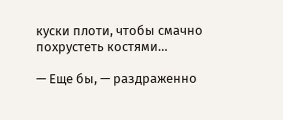куски плоти, чтобы смачно похрустеть костями…

— Еще бы, — раздраженно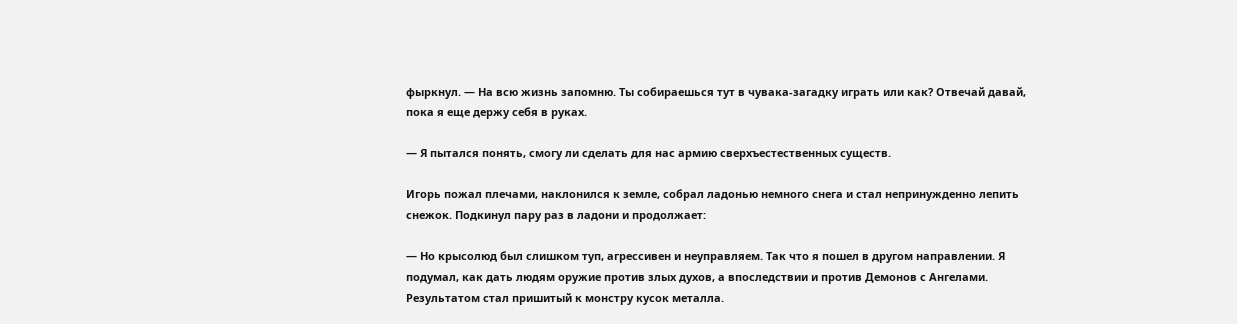фыркнул. — На всю жизнь запомню. Ты собираешься тут в чувака-загадку играть или как? Отвечай давай, пока я еще держу себя в руках.

— Я пытался понять, смогу ли сделать для нас армию сверхъестественных существ.

Игорь пожал плечами, наклонился к земле, собрал ладонью немного снега и стал непринужденно лепить снежок. Подкинул пару раз в ладони и продолжает:

— Но крысолюд был слишком туп, агрессивен и неуправляем. Так что я пошел в другом направлении. Я подумал, как дать людям оружие против злых духов, а впоследствии и против Демонов с Ангелами. Результатом стал пришитый к монстру кусок металла.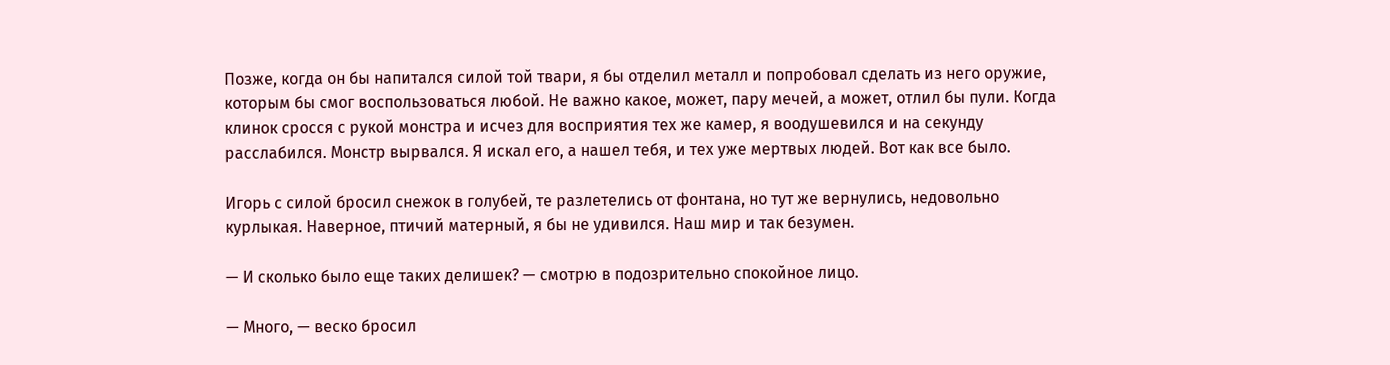Позже, когда он бы напитался силой той твари, я бы отделил металл и попробовал сделать из него оружие, которым бы смог воспользоваться любой. Не важно какое, может, пару мечей, а может, отлил бы пули. Когда клинок сросся с рукой монстра и исчез для восприятия тех же камер, я воодушевился и на секунду расслабился. Монстр вырвался. Я искал его, а нашел тебя, и тех уже мертвых людей. Вот как все было.

Игорь с силой бросил снежок в голубей, те разлетелись от фонтана, но тут же вернулись, недовольно курлыкая. Наверное, птичий матерный, я бы не удивился. Наш мир и так безумен.

— И сколько было еще таких делишек? — смотрю в подозрительно спокойное лицо.

— Много, — веско бросил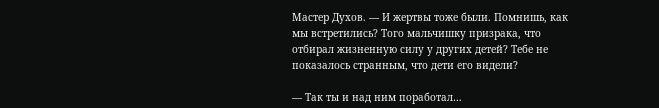Мастер Духов. — И жертвы тоже были. Помнишь, как мы встретились? Того мальчишку призрака, что отбирал жизненную силу у других детей? Тебе не показалось странным, что дети его видели?

— Так ты и над ним поработал…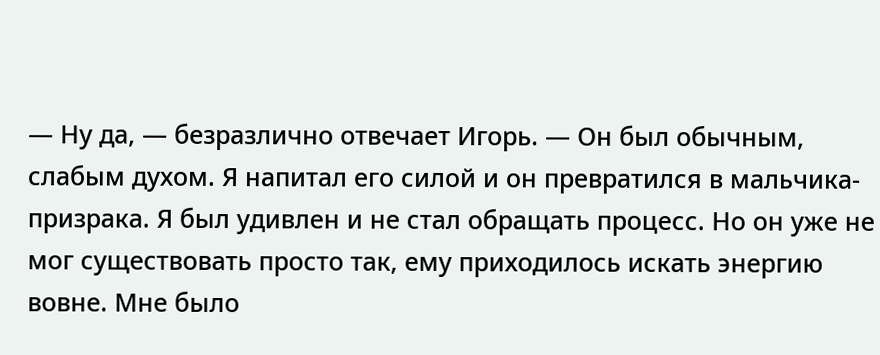— Ну да, — безразлично отвечает Игорь. — Он был обычным, слабым духом. Я напитал его силой и он превратился в мальчика-призрака. Я был удивлен и не стал обращать процесс. Но он уже не мог существовать просто так, ему приходилось искать энергию вовне. Мне было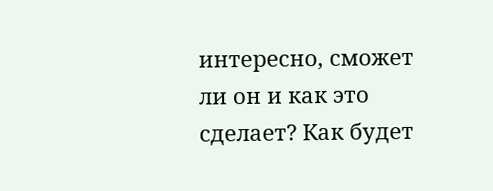интересно, сможет ли он и как это сделает? Как будет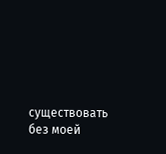существовать без моей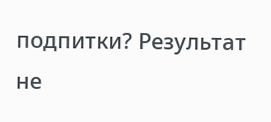подпитки? Результат не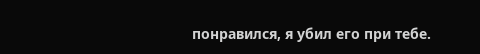понравился, я убил его при тебе.